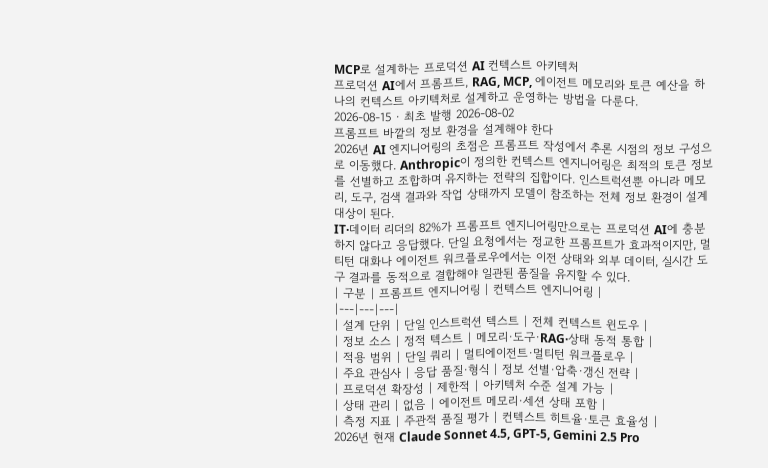MCP로 설계하는 프로덕션 AI 컨텍스트 아키텍처
프로덕션 AI에서 프롬프트, RAG, MCP, 에이전트 메모리와 토큰 예산을 하나의 컨텍스트 아키텍처로 설계하고 운영하는 방법을 다룬다.
2026-08-15 · 최초 발행 2026-08-02
프롬프트 바깥의 정보 환경을 설계해야 한다
2026년 AI 엔지니어링의 초점은 프롬프트 작성에서 추론 시점의 정보 구성으로 이동했다. Anthropic이 정의한 컨텍스트 엔지니어링은 최적의 토큰 정보를 선별하고 조합하며 유지하는 전략의 집합이다. 인스트럭션뿐 아니라 메모리, 도구, 검색 결과와 작업 상태까지 모델이 참조하는 전체 정보 환경이 설계 대상이 된다.
IT·데이터 리더의 82%가 프롬프트 엔지니어링만으로는 프로덕션 AI에 충분하지 않다고 응답했다. 단일 요청에서는 정교한 프롬프트가 효과적이지만, 멀티턴 대화나 에이전트 워크플로우에서는 이전 상태와 외부 데이터, 실시간 도구 결과를 동적으로 결합해야 일관된 품질을 유지할 수 있다.
| 구분 | 프롬프트 엔지니어링 | 컨텍스트 엔지니어링 |
|---|---|---|
| 설계 단위 | 단일 인스트럭션 텍스트 | 전체 컨텍스트 윈도우 |
| 정보 소스 | 정적 텍스트 | 메모리·도구·RAG·상태 동적 통합 |
| 적용 범위 | 단일 쿼리 | 멀티에이전트·멀티턴 워크플로우 |
| 주요 관심사 | 응답 품질·형식 | 정보 선별·압축·갱신 전략 |
| 프로덕션 확장성 | 제한적 | 아키텍처 수준 설계 가능 |
| 상태 관리 | 없음 | 에이전트 메모리·세션 상태 포함 |
| 측정 지표 | 주관적 품질 평가 | 컨텍스트 히트율·토큰 효율성 |
2026년 현재 Claude Sonnet 4.5, GPT-5, Gemini 2.5 Pro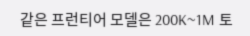같은 프런티어 모델은 200K~1M 토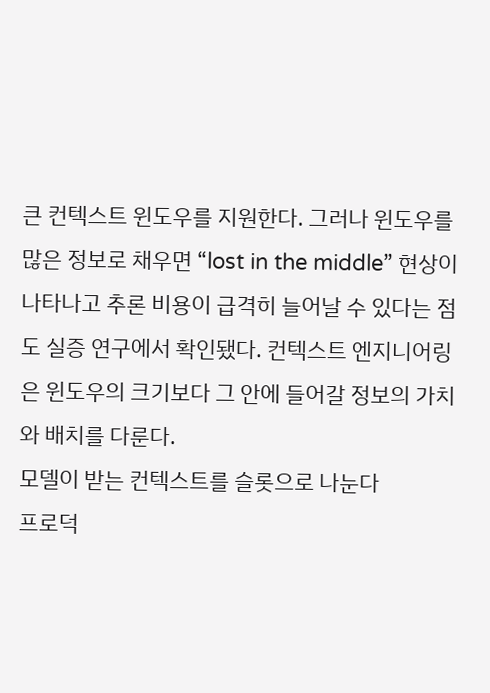큰 컨텍스트 윈도우를 지원한다. 그러나 윈도우를 많은 정보로 채우면 “lost in the middle” 현상이 나타나고 추론 비용이 급격히 늘어날 수 있다는 점도 실증 연구에서 확인됐다. 컨텍스트 엔지니어링은 윈도우의 크기보다 그 안에 들어갈 정보의 가치와 배치를 다룬다.
모델이 받는 컨텍스트를 슬롯으로 나눈다
프로덕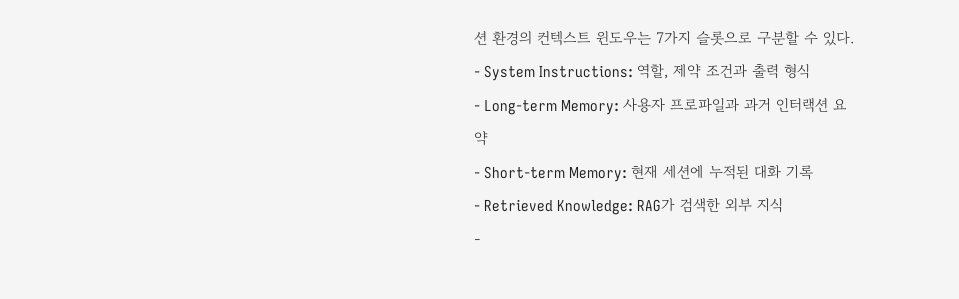션 환경의 컨텍스트 윈도우는 7가지 슬롯으로 구분할 수 있다.
- System Instructions: 역할, 제약 조건과 출력 형식
- Long-term Memory: 사용자 프로파일과 과거 인터랙션 요약
- Short-term Memory: 현재 세션에 누적된 대화 기록
- Retrieved Knowledge: RAG가 검색한 외부 지식
-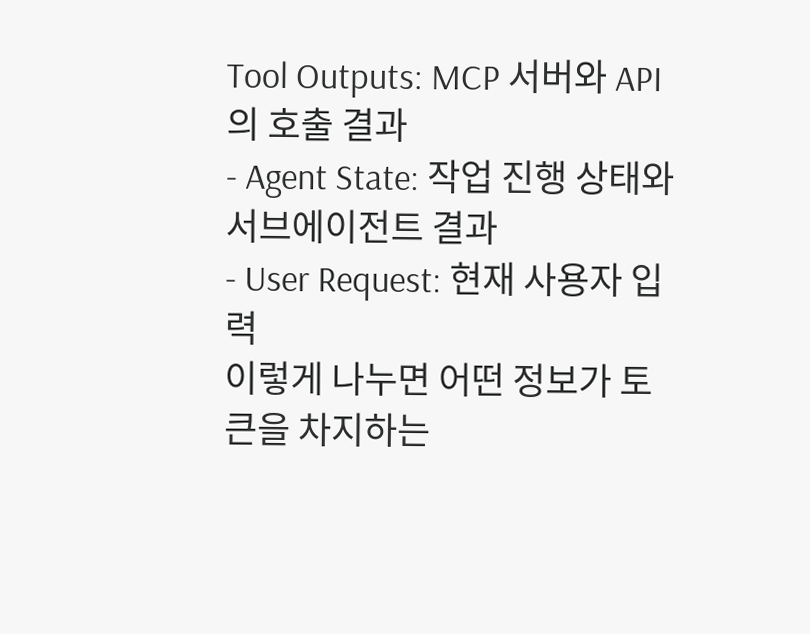Tool Outputs: MCP 서버와 API의 호출 결과
- Agent State: 작업 진행 상태와 서브에이전트 결과
- User Request: 현재 사용자 입력
이렇게 나누면 어떤 정보가 토큰을 차지하는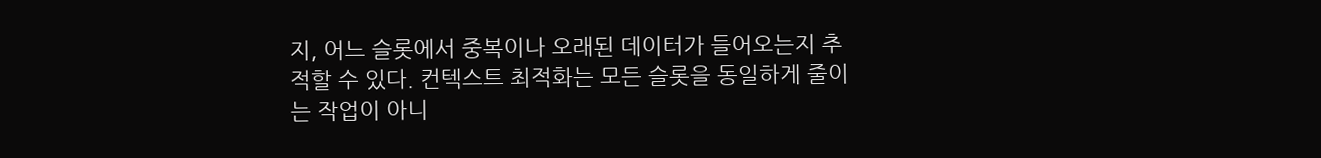지, 어느 슬롯에서 중복이나 오래된 데이터가 들어오는지 추적할 수 있다. 컨텍스트 최적화는 모든 슬롯을 동일하게 줄이는 작업이 아니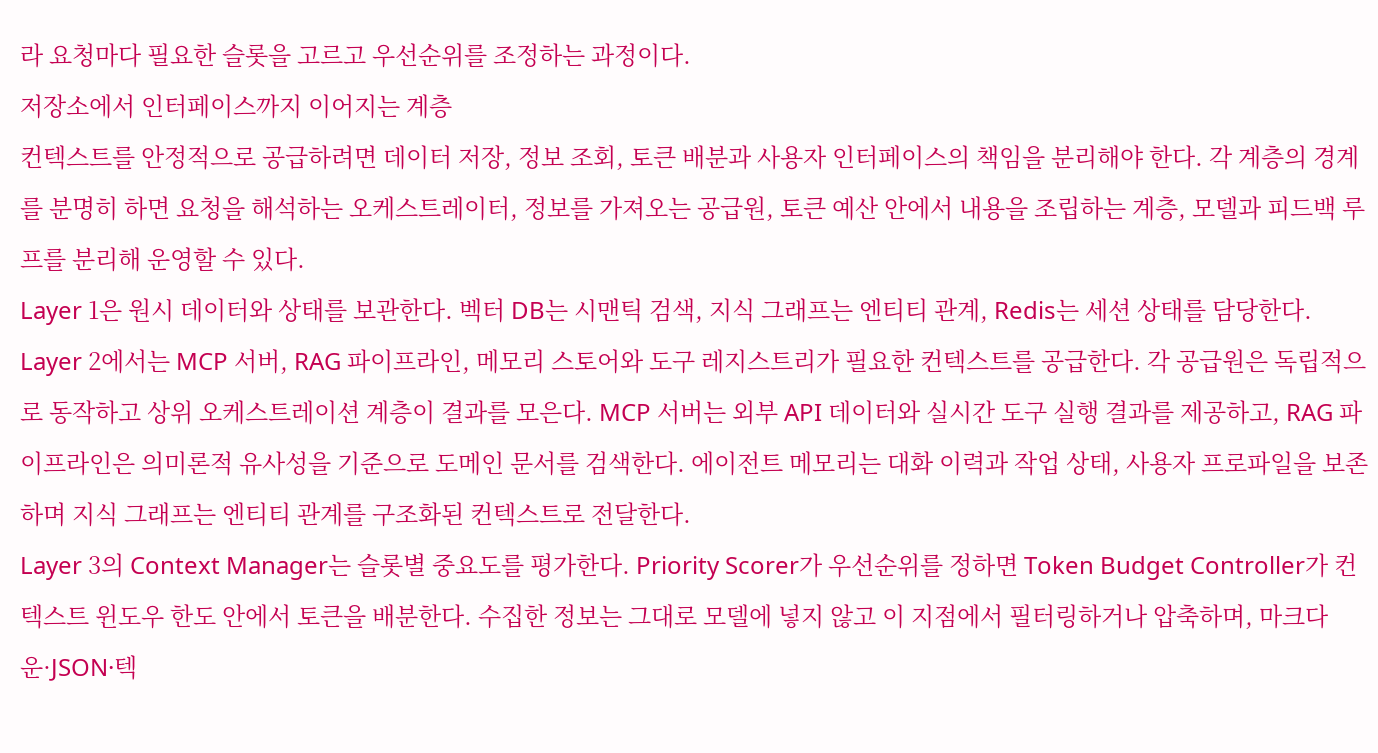라 요청마다 필요한 슬롯을 고르고 우선순위를 조정하는 과정이다.
저장소에서 인터페이스까지 이어지는 계층
컨텍스트를 안정적으로 공급하려면 데이터 저장, 정보 조회, 토큰 배분과 사용자 인터페이스의 책임을 분리해야 한다. 각 계층의 경계를 분명히 하면 요청을 해석하는 오케스트레이터, 정보를 가져오는 공급원, 토큰 예산 안에서 내용을 조립하는 계층, 모델과 피드백 루프를 분리해 운영할 수 있다.
Layer 1은 원시 데이터와 상태를 보관한다. 벡터 DB는 시맨틱 검색, 지식 그래프는 엔티티 관계, Redis는 세션 상태를 담당한다.
Layer 2에서는 MCP 서버, RAG 파이프라인, 메모리 스토어와 도구 레지스트리가 필요한 컨텍스트를 공급한다. 각 공급원은 독립적으로 동작하고 상위 오케스트레이션 계층이 결과를 모은다. MCP 서버는 외부 API 데이터와 실시간 도구 실행 결과를 제공하고, RAG 파이프라인은 의미론적 유사성을 기준으로 도메인 문서를 검색한다. 에이전트 메모리는 대화 이력과 작업 상태, 사용자 프로파일을 보존하며 지식 그래프는 엔티티 관계를 구조화된 컨텍스트로 전달한다.
Layer 3의 Context Manager는 슬롯별 중요도를 평가한다. Priority Scorer가 우선순위를 정하면 Token Budget Controller가 컨텍스트 윈도우 한도 안에서 토큰을 배분한다. 수집한 정보는 그대로 모델에 넣지 않고 이 지점에서 필터링하거나 압축하며, 마크다운·JSON·텍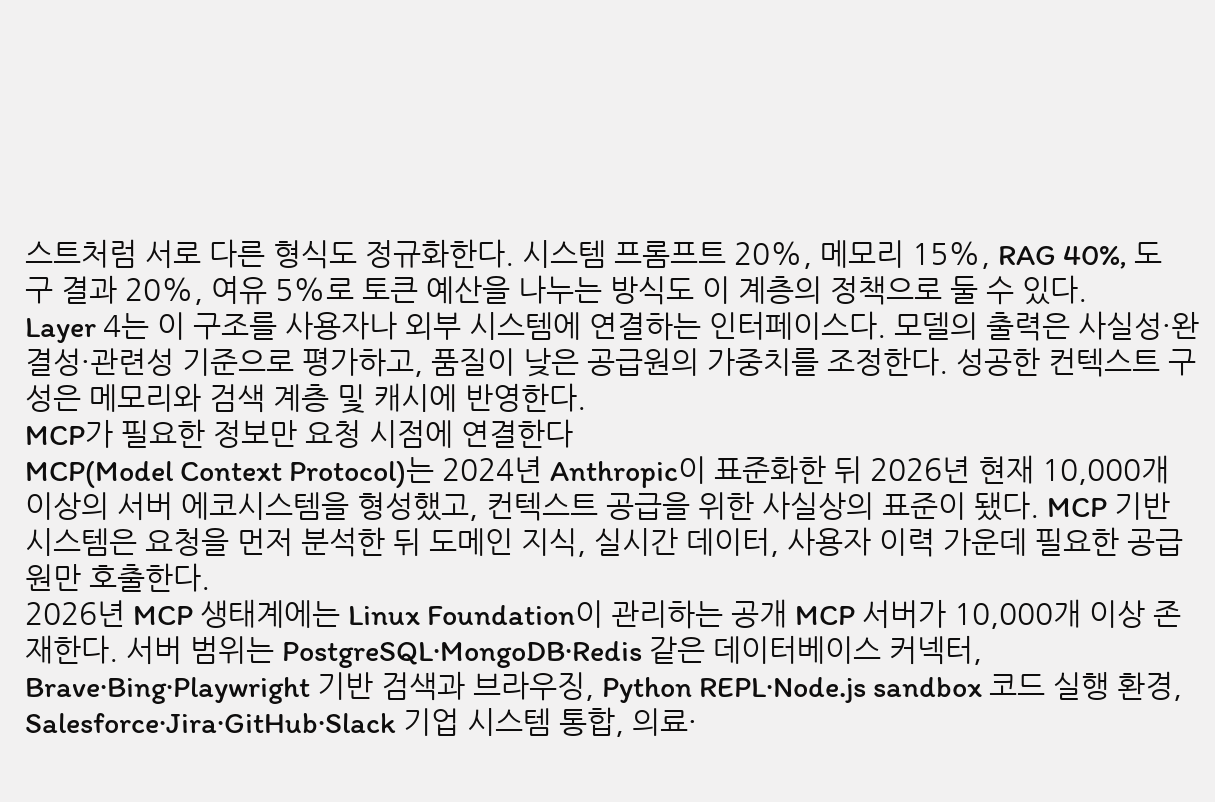스트처럼 서로 다른 형식도 정규화한다. 시스템 프롬프트 20%, 메모리 15%, RAG 40%, 도구 결과 20%, 여유 5%로 토큰 예산을 나누는 방식도 이 계층의 정책으로 둘 수 있다.
Layer 4는 이 구조를 사용자나 외부 시스템에 연결하는 인터페이스다. 모델의 출력은 사실성·완결성·관련성 기준으로 평가하고, 품질이 낮은 공급원의 가중치를 조정한다. 성공한 컨텍스트 구성은 메모리와 검색 계층 및 캐시에 반영한다.
MCP가 필요한 정보만 요청 시점에 연결한다
MCP(Model Context Protocol)는 2024년 Anthropic이 표준화한 뒤 2026년 현재 10,000개 이상의 서버 에코시스템을 형성했고, 컨텍스트 공급을 위한 사실상의 표준이 됐다. MCP 기반 시스템은 요청을 먼저 분석한 뒤 도메인 지식, 실시간 데이터, 사용자 이력 가운데 필요한 공급원만 호출한다.
2026년 MCP 생태계에는 Linux Foundation이 관리하는 공개 MCP 서버가 10,000개 이상 존재한다. 서버 범위는 PostgreSQL·MongoDB·Redis 같은 데이터베이스 커넥터, Brave·Bing·Playwright 기반 검색과 브라우징, Python REPL·Node.js sandbox 코드 실행 환경, Salesforce·Jira·GitHub·Slack 기업 시스템 통합, 의료·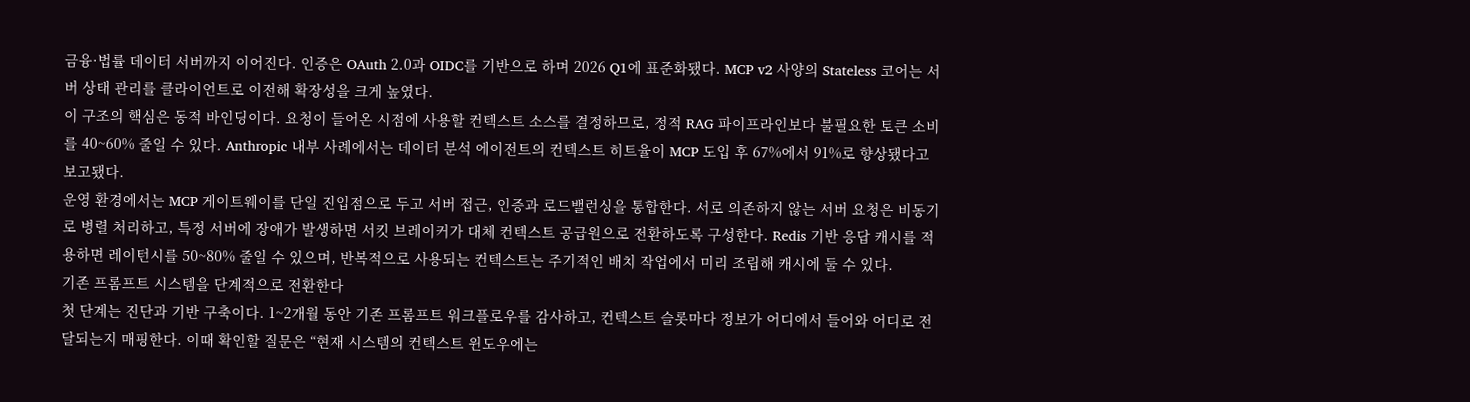금융·법률 데이터 서버까지 이어진다. 인증은 OAuth 2.0과 OIDC를 기반으로 하며 2026 Q1에 표준화됐다. MCP v2 사양의 Stateless 코어는 서버 상태 관리를 클라이언트로 이전해 확장성을 크게 높였다.
이 구조의 핵심은 동적 바인딩이다. 요청이 들어온 시점에 사용할 컨텍스트 소스를 결정하므로, 정적 RAG 파이프라인보다 불필요한 토큰 소비를 40~60% 줄일 수 있다. Anthropic 내부 사례에서는 데이터 분석 에이전트의 컨텍스트 히트율이 MCP 도입 후 67%에서 91%로 향상됐다고 보고됐다.
운영 환경에서는 MCP 게이트웨이를 단일 진입점으로 두고 서버 접근, 인증과 로드밸런싱을 통합한다. 서로 의존하지 않는 서버 요청은 비동기로 병렬 처리하고, 특정 서버에 장애가 발생하면 서킷 브레이커가 대체 컨텍스트 공급원으로 전환하도록 구성한다. Redis 기반 응답 캐시를 적용하면 레이턴시를 50~80% 줄일 수 있으며, 반복적으로 사용되는 컨텍스트는 주기적인 배치 작업에서 미리 조립해 캐시에 둘 수 있다.
기존 프롬프트 시스템을 단계적으로 전환한다
첫 단계는 진단과 기반 구축이다. 1~2개월 동안 기존 프롬프트 워크플로우를 감사하고, 컨텍스트 슬롯마다 정보가 어디에서 들어와 어디로 전달되는지 매핑한다. 이때 확인할 질문은 “현재 시스템의 컨텍스트 윈도우에는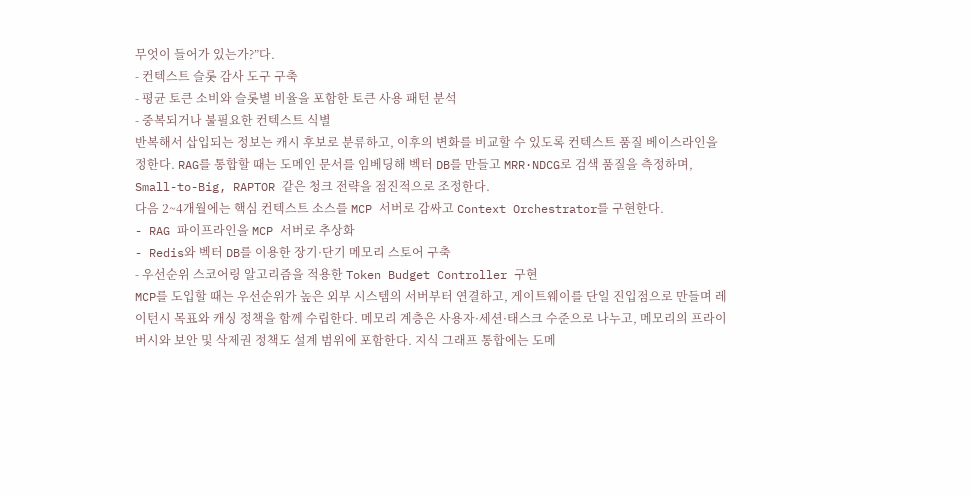무엇이 들어가 있는가?”다.
- 컨텍스트 슬롯 감사 도구 구축
- 평균 토큰 소비와 슬롯별 비율을 포함한 토큰 사용 패턴 분석
- 중복되거나 불필요한 컨텍스트 식별
반복해서 삽입되는 정보는 캐시 후보로 분류하고, 이후의 변화를 비교할 수 있도록 컨텍스트 품질 베이스라인을 정한다. RAG를 통합할 때는 도메인 문서를 임베딩해 벡터 DB를 만들고 MRR·NDCG로 검색 품질을 측정하며, Small-to-Big, RAPTOR 같은 청크 전략을 점진적으로 조정한다.
다음 2~4개월에는 핵심 컨텍스트 소스를 MCP 서버로 감싸고 Context Orchestrator를 구현한다.
- RAG 파이프라인을 MCP 서버로 추상화
- Redis와 벡터 DB를 이용한 장기·단기 메모리 스토어 구축
- 우선순위 스코어링 알고리즘을 적용한 Token Budget Controller 구현
MCP를 도입할 때는 우선순위가 높은 외부 시스템의 서버부터 연결하고, 게이트웨이를 단일 진입점으로 만들며 레이턴시 목표와 캐싱 정책을 함께 수립한다. 메모리 계층은 사용자·세션·태스크 수준으로 나누고, 메모리의 프라이버시와 보안 및 삭제권 정책도 설계 범위에 포함한다. 지식 그래프 통합에는 도메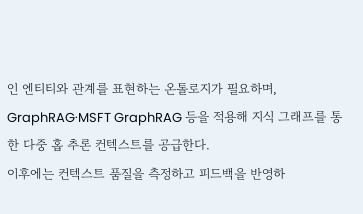인 엔티티와 관계를 표현하는 온톨로지가 필요하며, GraphRAG·MSFT GraphRAG 등을 적용해 지식 그래프를 통한 다중 홉 추론 컨텍스트를 공급한다.
이후에는 컨텍스트 품질을 측정하고 피드백을 반영하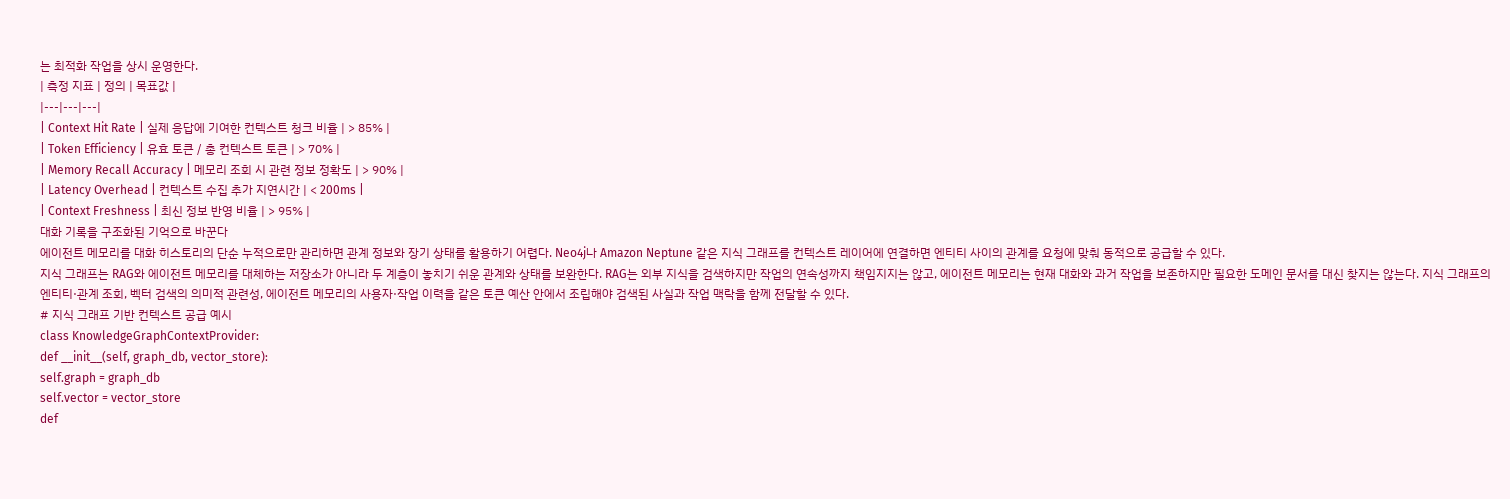는 최적화 작업을 상시 운영한다.
| 측정 지표 | 정의 | 목표값 |
|---|---|---|
| Context Hit Rate | 실제 응답에 기여한 컨텍스트 청크 비율 | > 85% |
| Token Efficiency | 유효 토큰 / 총 컨텍스트 토큰 | > 70% |
| Memory Recall Accuracy | 메모리 조회 시 관련 정보 정확도 | > 90% |
| Latency Overhead | 컨텍스트 수집 추가 지연시간 | < 200ms |
| Context Freshness | 최신 정보 반영 비율 | > 95% |
대화 기록을 구조화된 기억으로 바꾼다
에이전트 메모리를 대화 히스토리의 단순 누적으로만 관리하면 관계 정보와 장기 상태를 활용하기 어렵다. Neo4j나 Amazon Neptune 같은 지식 그래프를 컨텍스트 레이어에 연결하면 엔티티 사이의 관계를 요청에 맞춰 동적으로 공급할 수 있다.
지식 그래프는 RAG와 에이전트 메모리를 대체하는 저장소가 아니라 두 계층이 놓치기 쉬운 관계와 상태를 보완한다. RAG는 외부 지식을 검색하지만 작업의 연속성까지 책임지지는 않고, 에이전트 메모리는 현재 대화와 과거 작업을 보존하지만 필요한 도메인 문서를 대신 찾지는 않는다. 지식 그래프의 엔티티·관계 조회, 벡터 검색의 의미적 관련성, 에이전트 메모리의 사용자·작업 이력을 같은 토큰 예산 안에서 조립해야 검색된 사실과 작업 맥락을 함께 전달할 수 있다.
# 지식 그래프 기반 컨텍스트 공급 예시
class KnowledgeGraphContextProvider:
def __init__(self, graph_db, vector_store):
self.graph = graph_db
self.vector = vector_store
def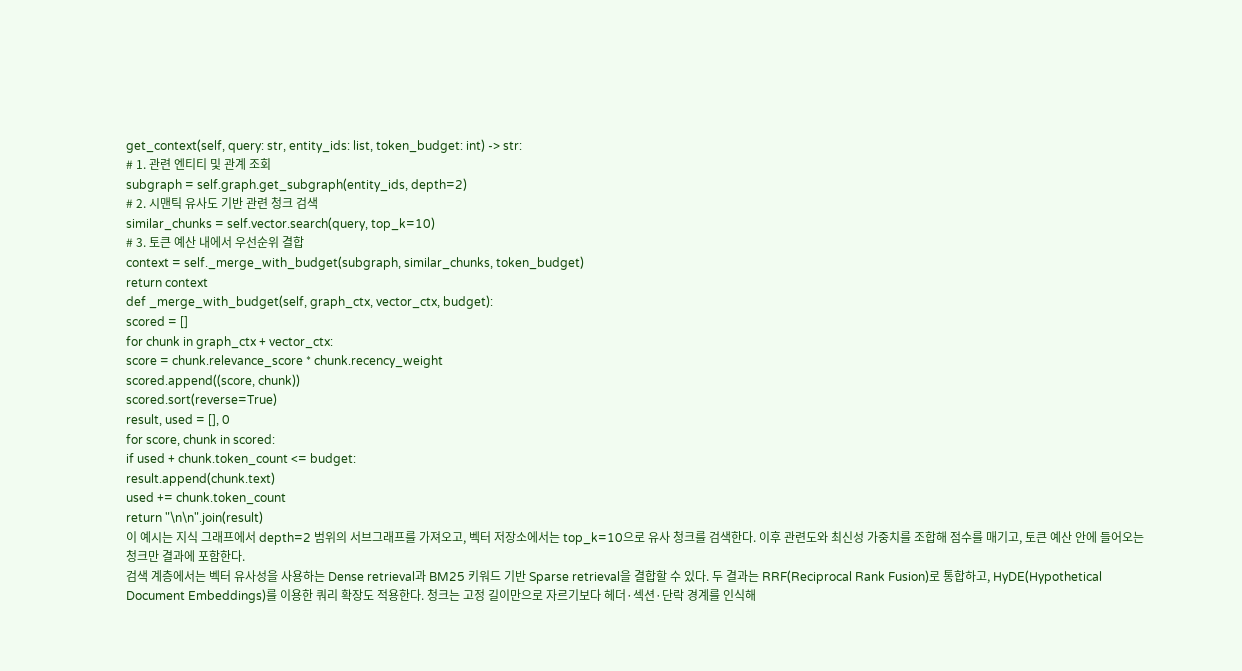get_context(self, query: str, entity_ids: list, token_budget: int) -> str:
# 1. 관련 엔티티 및 관계 조회
subgraph = self.graph.get_subgraph(entity_ids, depth=2)
# 2. 시맨틱 유사도 기반 관련 청크 검색
similar_chunks = self.vector.search(query, top_k=10)
# 3. 토큰 예산 내에서 우선순위 결합
context = self._merge_with_budget(subgraph, similar_chunks, token_budget)
return context
def _merge_with_budget(self, graph_ctx, vector_ctx, budget):
scored = []
for chunk in graph_ctx + vector_ctx:
score = chunk.relevance_score * chunk.recency_weight
scored.append((score, chunk))
scored.sort(reverse=True)
result, used = [], 0
for score, chunk in scored:
if used + chunk.token_count <= budget:
result.append(chunk.text)
used += chunk.token_count
return "\n\n".join(result)
이 예시는 지식 그래프에서 depth=2 범위의 서브그래프를 가져오고, 벡터 저장소에서는 top_k=10으로 유사 청크를 검색한다. 이후 관련도와 최신성 가중치를 조합해 점수를 매기고, 토큰 예산 안에 들어오는 청크만 결과에 포함한다.
검색 계층에서는 벡터 유사성을 사용하는 Dense retrieval과 BM25 키워드 기반 Sparse retrieval을 결합할 수 있다. 두 결과는 RRF(Reciprocal Rank Fusion)로 통합하고, HyDE(Hypothetical Document Embeddings)를 이용한 쿼리 확장도 적용한다. 청크는 고정 길이만으로 자르기보다 헤더·섹션·단락 경계를 인식해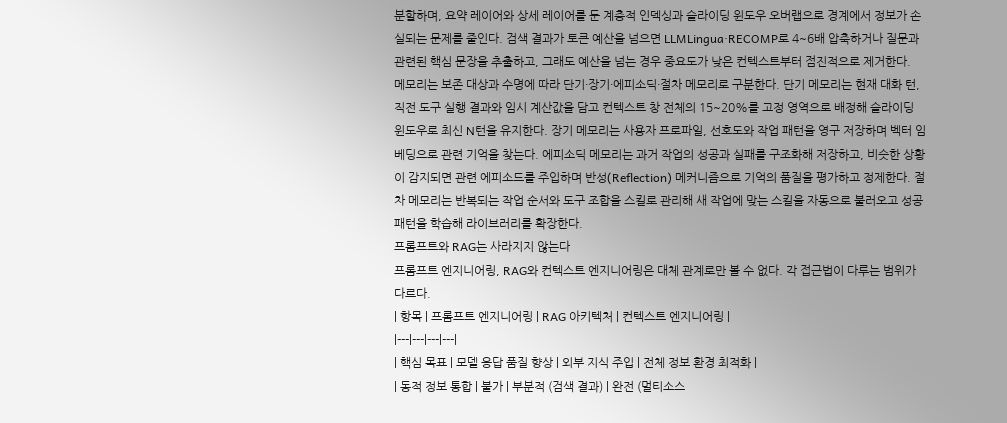분할하며, 요약 레이어와 상세 레이어를 둔 계층적 인덱싱과 슬라이딩 윈도우 오버랩으로 경계에서 정보가 손실되는 문제를 줄인다. 검색 결과가 토큰 예산을 넘으면 LLMLingua·RECOMP로 4~6배 압축하거나 질문과 관련된 핵심 문장을 추출하고, 그래도 예산을 넘는 경우 중요도가 낮은 컨텍스트부터 점진적으로 제거한다.
메모리는 보존 대상과 수명에 따라 단기·장기·에피소딕·절차 메모리로 구분한다. 단기 메모리는 현재 대화 턴, 직전 도구 실행 결과와 임시 계산값을 담고 컨텍스트 창 전체의 15~20%를 고정 영역으로 배정해 슬라이딩 윈도우로 최신 N턴을 유지한다. 장기 메모리는 사용자 프로파일, 선호도와 작업 패턴을 영구 저장하며 벡터 임베딩으로 관련 기억을 찾는다. 에피소딕 메모리는 과거 작업의 성공과 실패를 구조화해 저장하고, 비슷한 상황이 감지되면 관련 에피소드를 주입하며 반성(Reflection) 메커니즘으로 기억의 품질을 평가하고 정제한다. 절차 메모리는 반복되는 작업 순서와 도구 조합을 스킬로 관리해 새 작업에 맞는 스킬을 자동으로 불러오고 성공 패턴을 학습해 라이브러리를 확장한다.
프롬프트와 RAG는 사라지지 않는다
프롬프트 엔지니어링, RAG와 컨텍스트 엔지니어링은 대체 관계로만 볼 수 없다. 각 접근법이 다루는 범위가 다르다.
| 항목 | 프롬프트 엔지니어링 | RAG 아키텍처 | 컨텍스트 엔지니어링 |
|---|---|---|---|
| 핵심 목표 | 모델 응답 품질 향상 | 외부 지식 주입 | 전체 정보 환경 최적화 |
| 동적 정보 통합 | 불가 | 부분적 (검색 결과) | 완전 (멀티소스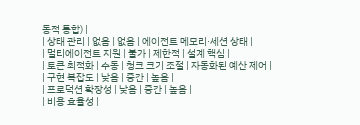동적 통합) |
| 상태 관리 | 없음 | 없음 | 에이전트 메모리·세션 상태 |
| 멀티에이전트 지원 | 불가 | 제한적 | 설계 핵심 |
| 토큰 최적화 | 수동 | 청크 크기 조절 | 자동화된 예산 제어 |
| 구현 복잡도 | 낮음 | 중간 | 높음 |
| 프로덕션 확장성 | 낮음 | 중간 | 높음 |
| 비용 효율성 |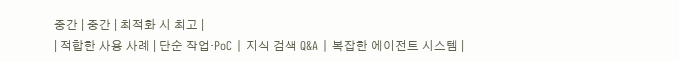중간 | 중간 | 최적화 시 최고 |
| 적합한 사용 사례 | 단순 작업·PoC | 지식 검색 Q&A | 복잡한 에이전트 시스템 |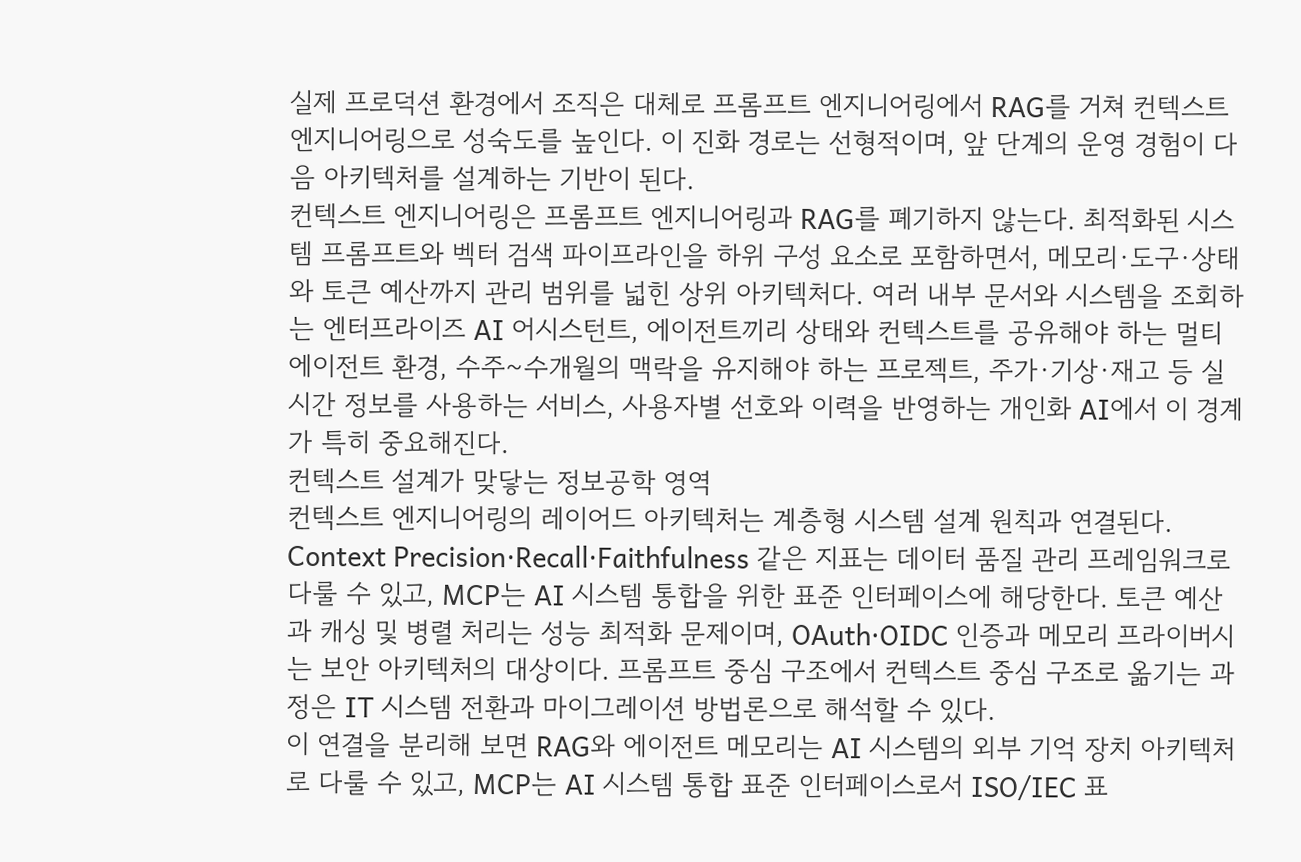실제 프로덕션 환경에서 조직은 대체로 프롬프트 엔지니어링에서 RAG를 거쳐 컨텍스트 엔지니어링으로 성숙도를 높인다. 이 진화 경로는 선형적이며, 앞 단계의 운영 경험이 다음 아키텍처를 설계하는 기반이 된다.
컨텍스트 엔지니어링은 프롬프트 엔지니어링과 RAG를 폐기하지 않는다. 최적화된 시스템 프롬프트와 벡터 검색 파이프라인을 하위 구성 요소로 포함하면서, 메모리·도구·상태와 토큰 예산까지 관리 범위를 넓힌 상위 아키텍처다. 여러 내부 문서와 시스템을 조회하는 엔터프라이즈 AI 어시스턴트, 에이전트끼리 상태와 컨텍스트를 공유해야 하는 멀티에이전트 환경, 수주~수개월의 맥락을 유지해야 하는 프로젝트, 주가·기상·재고 등 실시간 정보를 사용하는 서비스, 사용자별 선호와 이력을 반영하는 개인화 AI에서 이 경계가 특히 중요해진다.
컨텍스트 설계가 맞닿는 정보공학 영역
컨텍스트 엔지니어링의 레이어드 아키텍처는 계층형 시스템 설계 원칙과 연결된다. Context Precision·Recall·Faithfulness 같은 지표는 데이터 품질 관리 프레임워크로 다룰 수 있고, MCP는 AI 시스템 통합을 위한 표준 인터페이스에 해당한다. 토큰 예산과 캐싱 및 병렬 처리는 성능 최적화 문제이며, OAuth·OIDC 인증과 메모리 프라이버시는 보안 아키텍처의 대상이다. 프롬프트 중심 구조에서 컨텍스트 중심 구조로 옮기는 과정은 IT 시스템 전환과 마이그레이션 방법론으로 해석할 수 있다.
이 연결을 분리해 보면 RAG와 에이전트 메모리는 AI 시스템의 외부 기억 장치 아키텍처로 다룰 수 있고, MCP는 AI 시스템 통합 표준 인터페이스로서 ISO/IEC 표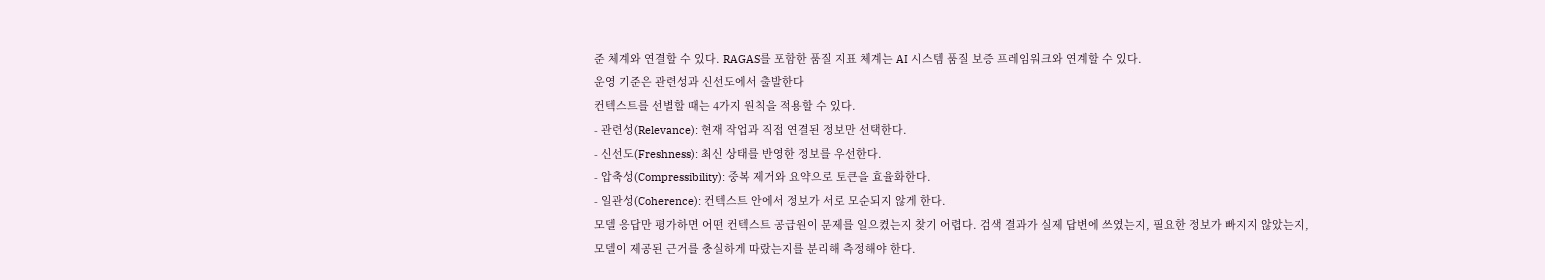준 체계와 연결할 수 있다. RAGAS를 포함한 품질 지표 체계는 AI 시스템 품질 보증 프레임워크와 연계할 수 있다.
운영 기준은 관련성과 신선도에서 출발한다
컨텍스트를 선별할 때는 4가지 원칙을 적용할 수 있다.
- 관련성(Relevance): 현재 작업과 직접 연결된 정보만 선택한다.
- 신선도(Freshness): 최신 상태를 반영한 정보를 우선한다.
- 압축성(Compressibility): 중복 제거와 요약으로 토큰을 효율화한다.
- 일관성(Coherence): 컨텍스트 안에서 정보가 서로 모순되지 않게 한다.
모델 응답만 평가하면 어떤 컨텍스트 공급원이 문제를 일으켰는지 찾기 어렵다. 검색 결과가 실제 답변에 쓰였는지, 필요한 정보가 빠지지 않았는지, 모델이 제공된 근거를 충실하게 따랐는지를 분리해 측정해야 한다.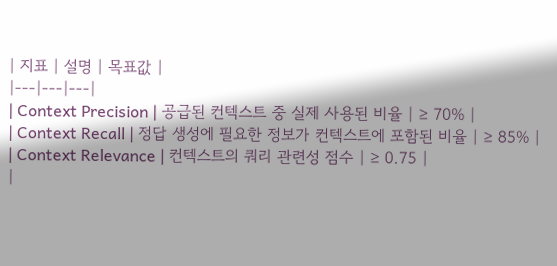| 지표 | 설명 | 목표값 |
|---|---|---|
| Context Precision | 공급된 컨텍스트 중 실제 사용된 비율 | ≥ 70% |
| Context Recall | 정답 생성에 필요한 정보가 컨텍스트에 포함된 비율 | ≥ 85% |
| Context Relevance | 컨텍스트의 쿼리 관련성 점수 | ≥ 0.75 |
|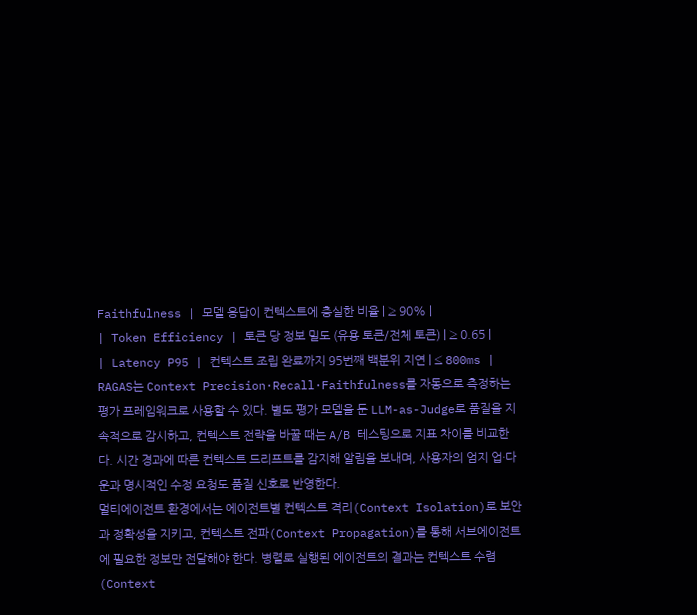Faithfulness | 모델 응답이 컨텍스트에 충실한 비율 | ≥ 90% |
| Token Efficiency | 토큰 당 정보 밀도 (유용 토큰/전체 토큰) | ≥ 0.65 |
| Latency P95 | 컨텍스트 조립 완료까지 95번째 백분위 지연 | ≤ 800ms |
RAGAS는 Context Precision·Recall·Faithfulness를 자동으로 측정하는 평가 프레임워크로 사용할 수 있다. 별도 평가 모델을 둔 LLM-as-Judge로 품질을 지속적으로 감시하고, 컨텍스트 전략을 바꿀 때는 A/B 테스팅으로 지표 차이를 비교한다. 시간 경과에 따른 컨텍스트 드리프트를 감지해 알림을 보내며, 사용자의 엄지 업·다운과 명시적인 수정 요청도 품질 신호로 반영한다.
멀티에이전트 환경에서는 에이전트별 컨텍스트 격리(Context Isolation)로 보안과 정확성을 지키고, 컨텍스트 전파(Context Propagation)를 통해 서브에이전트에 필요한 정보만 전달해야 한다. 병렬로 실행된 에이전트의 결과는 컨텍스트 수렴(Context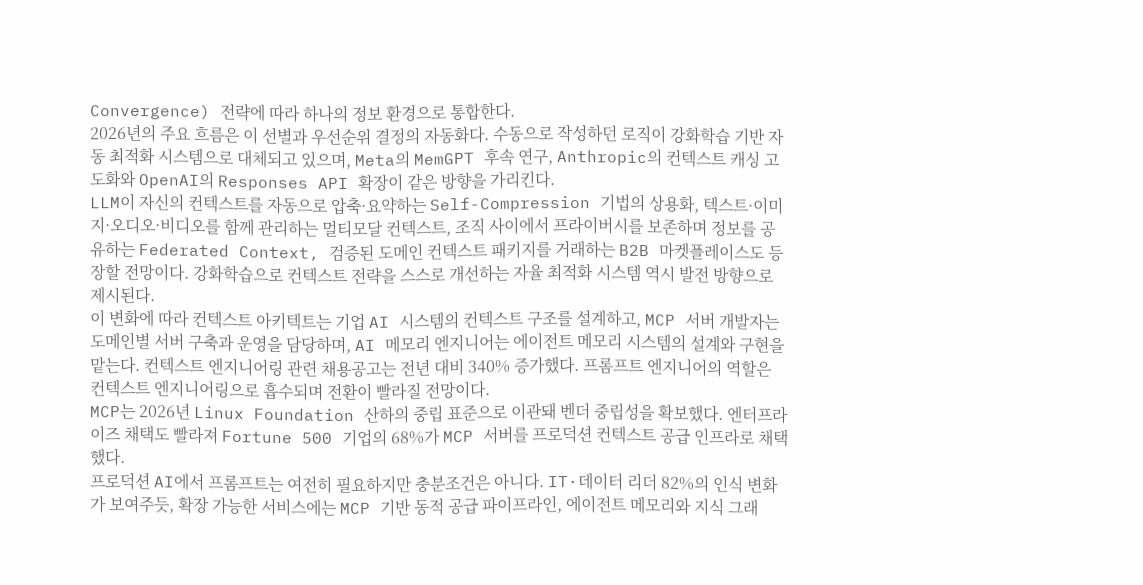Convergence) 전략에 따라 하나의 정보 환경으로 통합한다.
2026년의 주요 흐름은 이 선별과 우선순위 결정의 자동화다. 수동으로 작성하던 로직이 강화학습 기반 자동 최적화 시스템으로 대체되고 있으며, Meta의 MemGPT 후속 연구, Anthropic의 컨텍스트 캐싱 고도화와 OpenAI의 Responses API 확장이 같은 방향을 가리킨다.
LLM이 자신의 컨텍스트를 자동으로 압축·요약하는 Self-Compression 기법의 상용화, 텍스트·이미지·오디오·비디오를 함께 관리하는 멀티모달 컨텍스트, 조직 사이에서 프라이버시를 보존하며 정보를 공유하는 Federated Context, 검증된 도메인 컨텍스트 패키지를 거래하는 B2B 마켓플레이스도 등장할 전망이다. 강화학습으로 컨텍스트 전략을 스스로 개선하는 자율 최적화 시스템 역시 발전 방향으로 제시된다.
이 변화에 따라 컨텍스트 아키텍트는 기업 AI 시스템의 컨텍스트 구조를 설계하고, MCP 서버 개발자는 도메인별 서버 구축과 운영을 담당하며, AI 메모리 엔지니어는 에이전트 메모리 시스템의 설계와 구현을 맡는다. 컨텍스트 엔지니어링 관련 채용공고는 전년 대비 340% 증가했다. 프롬프트 엔지니어의 역할은 컨텍스트 엔지니어링으로 흡수되며 전환이 빨라질 전망이다.
MCP는 2026년 Linux Foundation 산하의 중립 표준으로 이관돼 벤더 중립성을 확보했다. 엔터프라이즈 채택도 빨라져 Fortune 500 기업의 68%가 MCP 서버를 프로덕션 컨텍스트 공급 인프라로 채택했다.
프로덕션 AI에서 프롬프트는 여전히 필요하지만 충분조건은 아니다. IT·데이터 리더 82%의 인식 변화가 보여주듯, 확장 가능한 서비스에는 MCP 기반 동적 공급 파이프라인, 에이전트 메모리와 지식 그래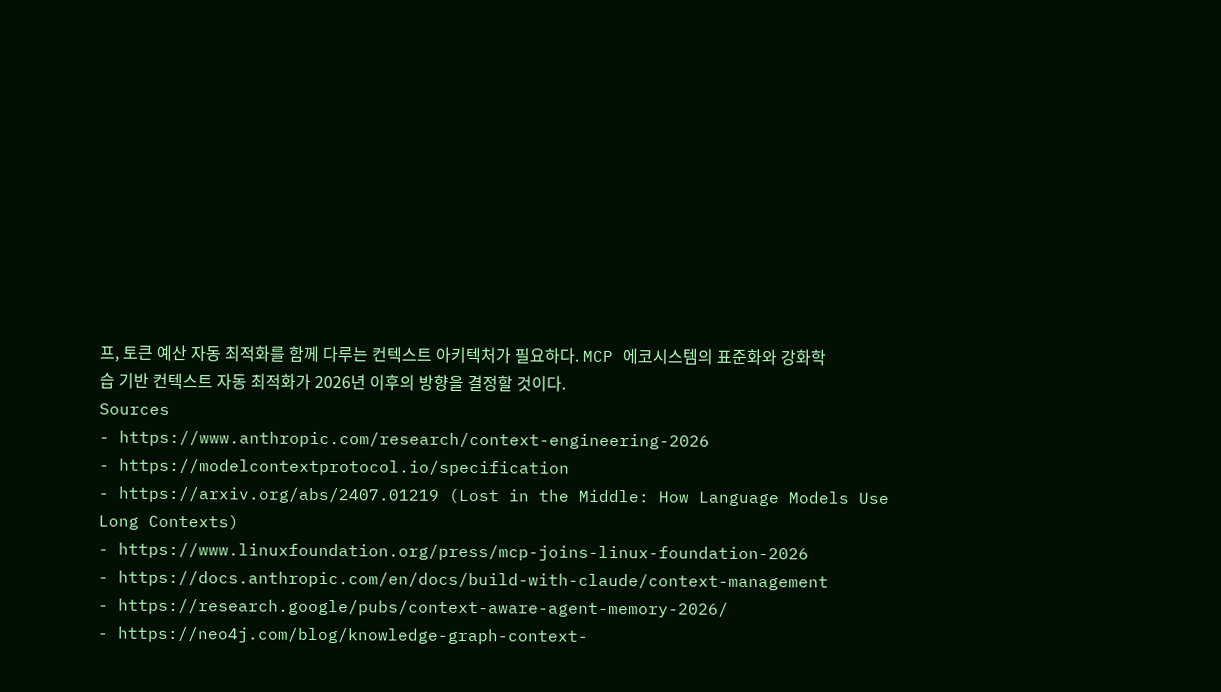프, 토큰 예산 자동 최적화를 함께 다루는 컨텍스트 아키텍처가 필요하다. MCP 에코시스템의 표준화와 강화학습 기반 컨텍스트 자동 최적화가 2026년 이후의 방향을 결정할 것이다.
Sources
- https://www.anthropic.com/research/context-engineering-2026
- https://modelcontextprotocol.io/specification
- https://arxiv.org/abs/2407.01219 (Lost in the Middle: How Language Models Use Long Contexts)
- https://www.linuxfoundation.org/press/mcp-joins-linux-foundation-2026
- https://docs.anthropic.com/en/docs/build-with-claude/context-management
- https://research.google/pubs/context-aware-agent-memory-2026/
- https://neo4j.com/blog/knowledge-graph-context-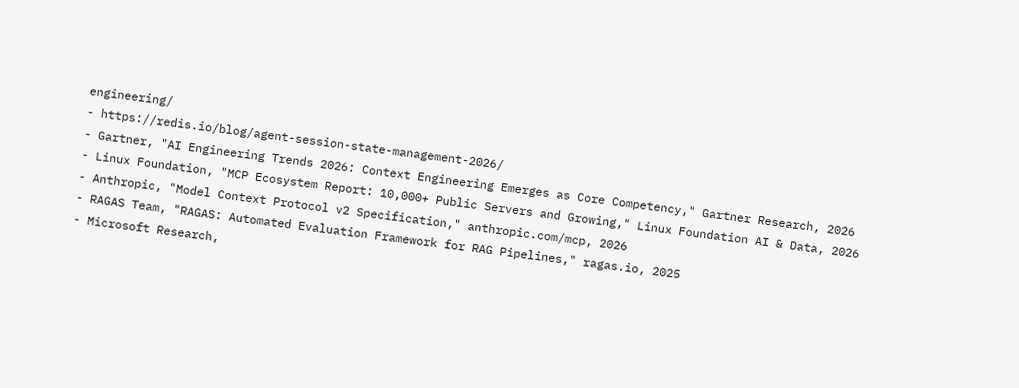engineering/
- https://redis.io/blog/agent-session-state-management-2026/
- Gartner, "AI Engineering Trends 2026: Context Engineering Emerges as Core Competency," Gartner Research, 2026
- Linux Foundation, "MCP Ecosystem Report: 10,000+ Public Servers and Growing," Linux Foundation AI & Data, 2026
- Anthropic, "Model Context Protocol v2 Specification," anthropic.com/mcp, 2026
- RAGAS Team, "RAGAS: Automated Evaluation Framework for RAG Pipelines," ragas.io, 2025
- Microsoft Research,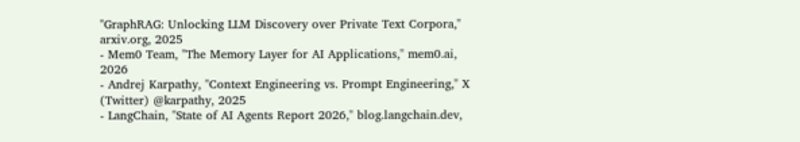"GraphRAG: Unlocking LLM Discovery over Private Text Corpora," arxiv.org, 2025
- Mem0 Team, "The Memory Layer for AI Applications," mem0.ai, 2026
- Andrej Karpathy, "Context Engineering vs. Prompt Engineering," X (Twitter) @karpathy, 2025
- LangChain, "State of AI Agents Report 2026," blog.langchain.dev,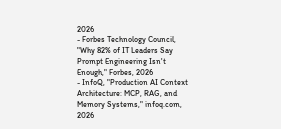2026
- Forbes Technology Council, "Why 82% of IT Leaders Say Prompt Engineering Isn't Enough," Forbes, 2026
- InfoQ, "Production AI Context Architecture: MCP, RAG, and Memory Systems," infoq.com, 2026